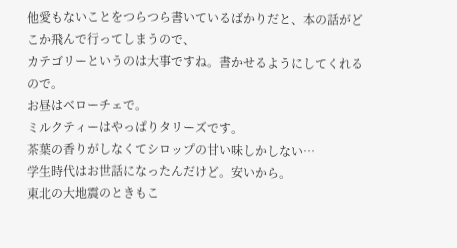他愛もないことをつらつら書いているばかりだと、本の話がどこか飛んで行ってしまうので、
カテゴリーというのは大事ですね。書かせるようにしてくれるので。
お昼はベローチェで。
ミルクティーはやっぱりタリーズです。
茶葉の香りがしなくてシロップの甘い味しかしない…
学生時代はお世話になったんだけど。安いから。
東北の大地震のときもこ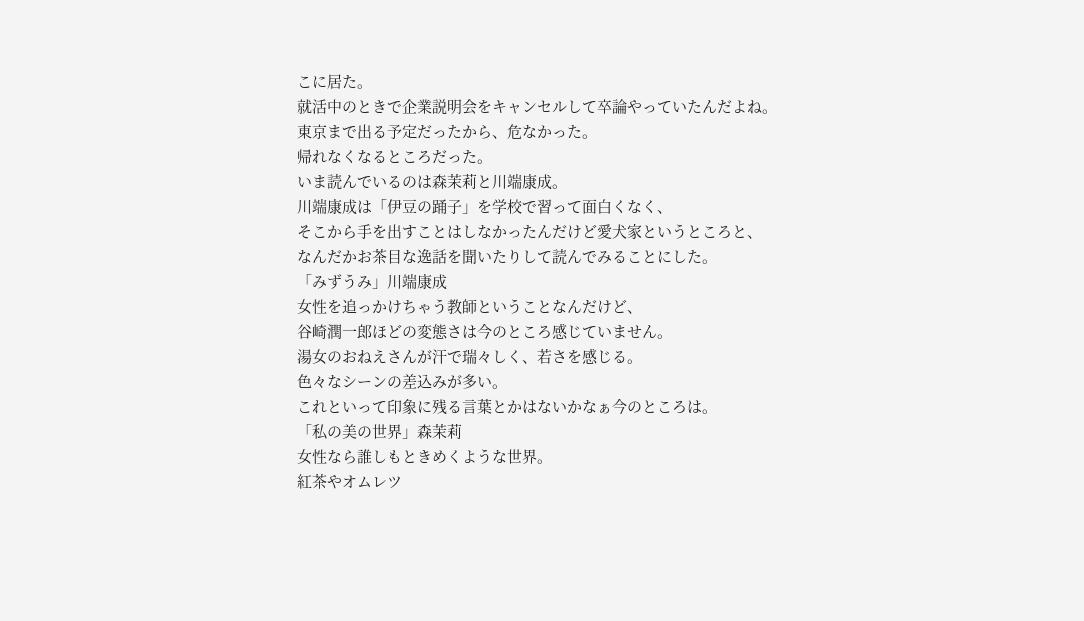こに居た。
就活中のときで企業説明会をキャンセルして卒論やっていたんだよね。
東京まで出る予定だったから、危なかった。
帰れなくなるところだった。
いま読んでいるのは森茉莉と川端康成。
川端康成は「伊豆の踊子」を学校で習って面白くなく、
そこから手を出すことはしなかったんだけど愛犬家というところと、
なんだかお茶目な逸話を聞いたりして読んでみることにした。
「みずうみ」川端康成
女性を追っかけちゃう教師ということなんだけど、
谷崎潤一郎ほどの変態さは今のところ感じていません。
湯女のおねえさんが汗で瑞々しく、若さを感じる。
色々なシーンの差込みが多い。
これといって印象に残る言葉とかはないかなぁ今のところは。
「私の美の世界」森茉莉
女性なら誰しもときめくような世界。
紅茶やオムレツ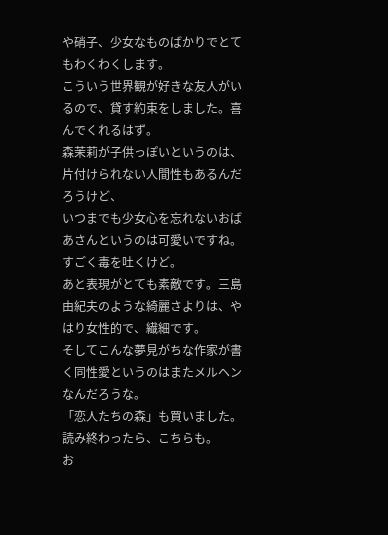や硝子、少女なものばかりでとてもわくわくします。
こういう世界観が好きな友人がいるので、貸す約束をしました。喜んでくれるはず。
森茉莉が子供っぽいというのは、片付けられない人間性もあるんだろうけど、
いつまでも少女心を忘れないおばあさんというのは可愛いですね。すごく毒を吐くけど。
あと表現がとても素敵です。三島由紀夫のような綺麗さよりは、やはり女性的で、繊細です。
そしてこんな夢見がちな作家が書く同性愛というのはまたメルヘンなんだろうな。
「恋人たちの森」も買いました。読み終わったら、こちらも。
お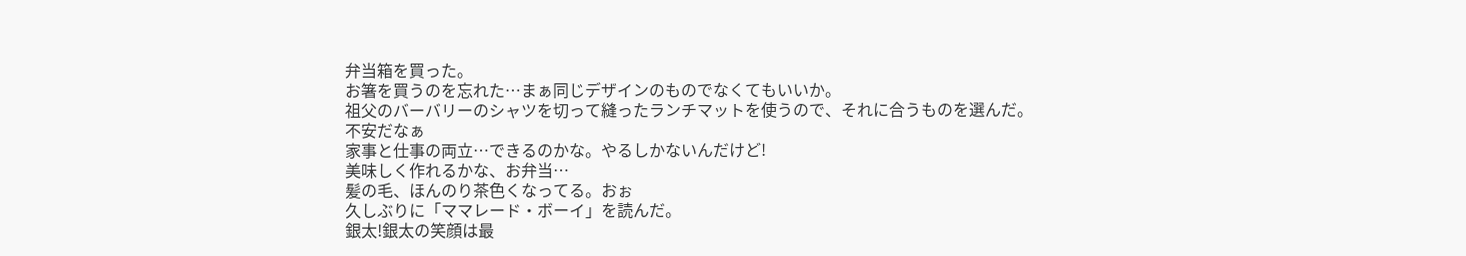弁当箱を買った。
お箸を買うのを忘れた…まぁ同じデザインのものでなくてもいいか。
祖父のバーバリーのシャツを切って縫ったランチマットを使うので、それに合うものを選んだ。
不安だなぁ
家事と仕事の両立…できるのかな。やるしかないんだけど!
美味しく作れるかな、お弁当…
髪の毛、ほんのり茶色くなってる。おぉ
久しぶりに「ママレード・ボーイ」を読んだ。
銀太!銀太の笑顔は最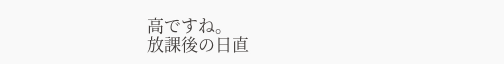高ですね。
放課後の日直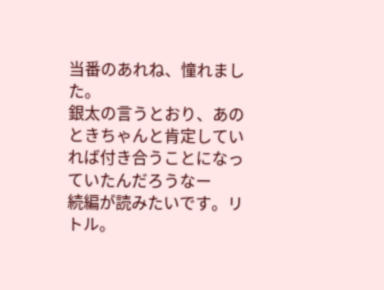当番のあれね、憧れました。
銀太の言うとおり、あのときちゃんと肯定していれば付き合うことになっていたんだろうなー
続編が読みたいです。リトル。